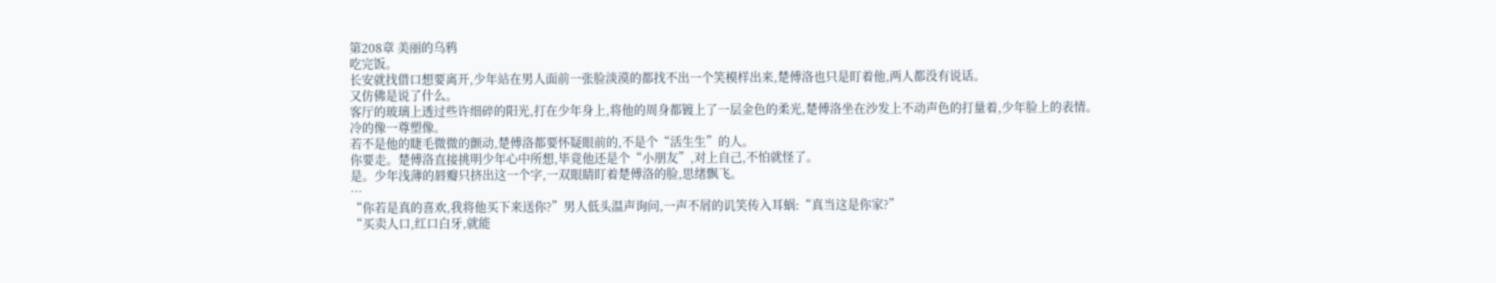第208章 美丽的乌鸦
吃完饭。
长安就找借口想要离开,少年站在男人面前一张脸淡漠的都找不出一个笑模样出来,楚傅洛也只是盯着他,两人都没有说话。
又仿佛是说了什么。
客厅的玻璃上透过些许细碎的阳光,打在少年身上,将他的周身都镀上了一层金色的柔光,楚傅洛坐在沙发上不动声色的打量着,少年脸上的表情。
冷的像一尊塑像。
若不是他的睫毛微微的颤动,楚傅洛都要怀疑眼前的,不是个“活生生”的人。
你要走。楚傅洛直接挑明少年心中所想,毕竟他还是个“小朋友”,对上自己,不怕就怪了。
是。少年浅薄的唇瓣只挤出这一个字,一双眼睛盯着楚傅洛的脸,思绪飘飞。
…
“你若是真的喜欢,我将他买下来送你?”男人低头温声询问,一声不屑的讥笑传入耳蜗:“真当这是你家?”
“买卖人口,红口白牙,就能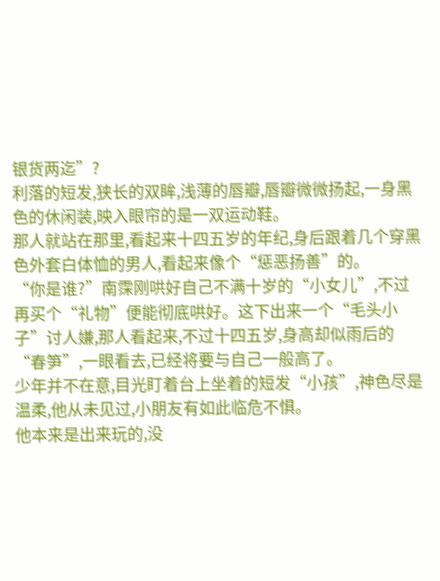银货两迄”?
利落的短发,狭长的双眸,浅薄的唇瓣,唇瓣微微扬起,一身黑色的休闲装,映入眼帘的是一双运动鞋。
那人就站在那里,看起来十四五岁的年纪,身后跟着几个穿黑色外套白体恤的男人,看起来像个“惩恶扬善”的。
“你是谁?”南霂刚哄好自己不满十岁的“小女儿”,不过再买个“礼物”便能彻底哄好。这下出来一个“毛头小子”讨人嫌,那人看起来,不过十四五岁,身高却似雨后的“春笋”,一眼看去,已经将要与自己一般高了。
少年并不在意,目光盯着台上坐着的短发“小孩”,神色尽是温柔,他从未见过,小朋友有如此临危不惧。
他本来是出来玩的,没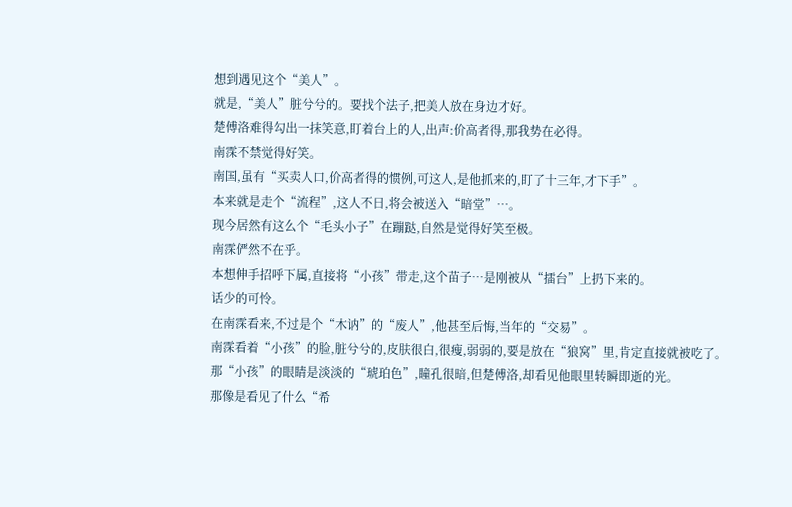想到遇见这个“美人”。
就是,“美人”脏兮兮的。要找个法子,把美人放在身边才好。
楚傅洛难得勾出一抹笑意,盯着台上的人,出声:价高者得,那我势在必得。
南霂不禁觉得好笑。
南国,虽有“买卖人口,价高者得的惯例,可这人,是他抓来的,盯了十三年,才下手”。
本来就是走个“流程”,这人不日,将会被送入“暗堂”…。
现今居然有这么个“毛头小子”在蹦跶,自然是觉得好笑至极。
南霂俨然不在乎。
本想伸手招呼下属,直接将“小孩”带走,这个苗子…是刚被从“擂台”上扔下来的。
话少的可怜。
在南霂看来,不过是个“木讷”的“废人”,他甚至后悔,当年的“交易”。
南霂看着“小孩”的脸,脏兮兮的,皮肤很白,很瘦,弱弱的,要是放在“狼窝”里,肯定直接就被吃了。
那“小孩”的眼睛是淡淡的“琥珀色”,瞳孔很暗,但楚傅洛,却看见他眼里转瞬即逝的光。
那像是看见了什么“希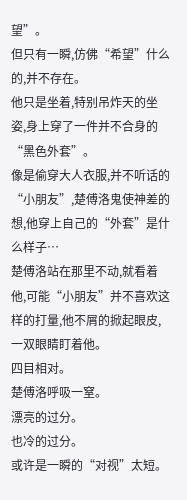望”。
但只有一瞬,仿佛“希望”什么的,并不存在。
他只是坐着,特别吊炸天的坐姿,身上穿了一件并不合身的“黑色外套”。
像是偷穿大人衣服,并不听话的“小朋友”,楚傅洛鬼使神差的想,他穿上自己的“外套”是什么样子…
楚傅洛站在那里不动,就看着他,可能“小朋友”并不喜欢这样的打量,他不屑的掀起眼皮,一双眼睛盯着他。
四目相对。
楚傅洛呼吸一窒。
漂亮的过分。
也冷的过分。
或许是一瞬的“对视”太短。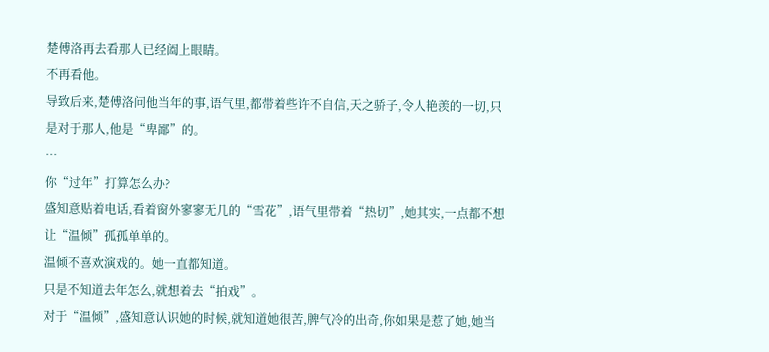楚傅洛再去看那人已经阖上眼睛。
不再看他。
导致后来,楚傅洛问他当年的事,语气里,都带着些许不自信,天之骄子,令人艳羡的一切,只是对于那人,他是“卑鄙”的。
…
你“过年”打算怎么办?
盛知意贴着电话,看着窗外寥寥无几的“雪花”,语气里带着“热切”,她其实,一点都不想让“温倾”孤孤单单的。
温倾不喜欢演戏的。她一直都知道。
只是不知道去年怎么,就想着去“拍戏”。
对于“温倾”,盛知意认识她的时候,就知道她很苦,脾气冷的出奇,你如果是惹了她,她当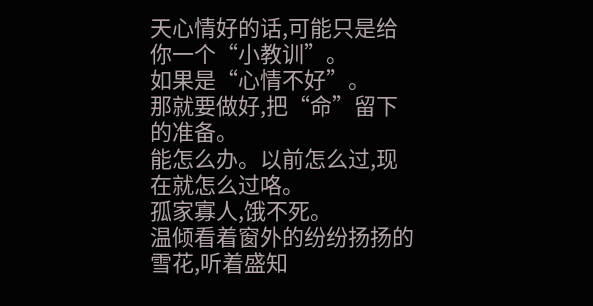天心情好的话,可能只是给你一个“小教训”。
如果是“心情不好”。
那就要做好,把“命”留下的准备。
能怎么办。以前怎么过,现在就怎么过咯。
孤家寡人,饿不死。
温倾看着窗外的纷纷扬扬的雪花,听着盛知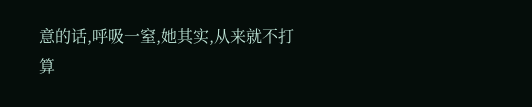意的话,呼吸一窒,她其实,从来就不打算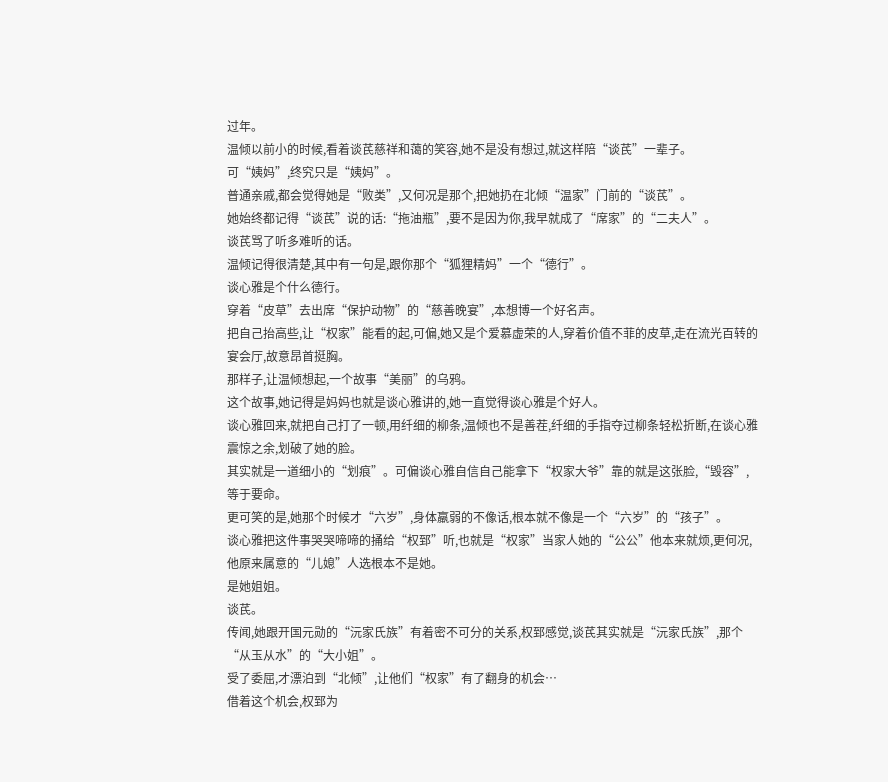过年。
温倾以前小的时候,看着谈芪慈祥和蔼的笑容,她不是没有想过,就这样陪“谈芪”一辈子。
可“姨妈”,终究只是“姨妈”。
普通亲戚,都会觉得她是“败类”,又何况是那个,把她扔在北倾“温家”门前的“谈芪”。
她始终都记得“谈芪”说的话:“拖油瓶”,要不是因为你,我早就成了“席家”的“二夫人”。
谈芪骂了听多难听的话。
温倾记得很清楚,其中有一句是,跟你那个“狐狸精妈”一个“德行”。
谈心雅是个什么德行。
穿着“皮草”去出席“保护动物”的“慈善晚宴”,本想博一个好名声。
把自己抬高些,让“权家”能看的起,可偏,她又是个爱慕虚荣的人,穿着价值不菲的皮草,走在流光百转的宴会厅,故意昂首挺胸。
那样子,让温倾想起,一个故事“美丽”的乌鸦。
这个故事,她记得是妈妈也就是谈心雅讲的,她一直觉得谈心雅是个好人。
谈心雅回来,就把自己打了一顿,用纤细的柳条,温倾也不是善茬,纤细的手指夺过柳条轻松折断,在谈心雅震惊之余,划破了她的脸。
其实就是一道细小的“划痕”。可偏谈心雅自信自己能拿下“权家大爷”靠的就是这张脸,“毁容”,等于要命。
更可笑的是,她那个时候才“六岁”,身体羸弱的不像话,根本就不像是一个“六岁”的“孩子”。
谈心雅把这件事哭哭啼啼的捅给“权郅”听,也就是“权家”当家人她的“公公”他本来就烦,更何况,他原来属意的“儿媳”人选根本不是她。
是她姐姐。
谈芪。
传闻,她跟开国元勋的“沅家氏族”有着密不可分的关系,权郅感觉,谈芪其实就是“沅家氏族”,那个“从玉从水”的“大小姐”。
受了委屈,才漂泊到“北倾”,让他们“权家”有了翻身的机会…
借着这个机会,权郅为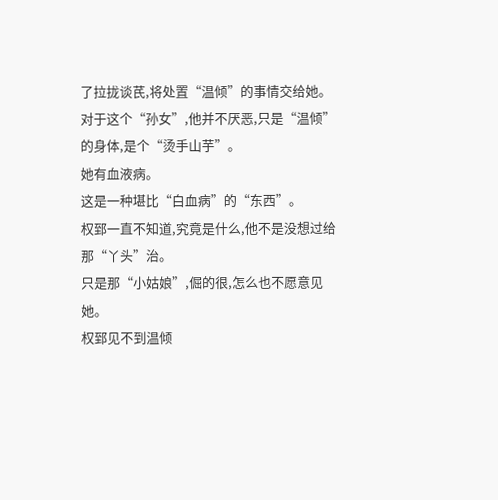了拉拢谈芪,将处置“温倾”的事情交给她。
对于这个“孙女”,他并不厌恶,只是“温倾”的身体,是个“烫手山芋”。
她有血液病。
这是一种堪比“白血病”的“东西”。
权郅一直不知道,究竟是什么,他不是没想过给那“丫头”治。
只是那“小姑娘”,倔的很,怎么也不愿意见她。
权郅见不到温倾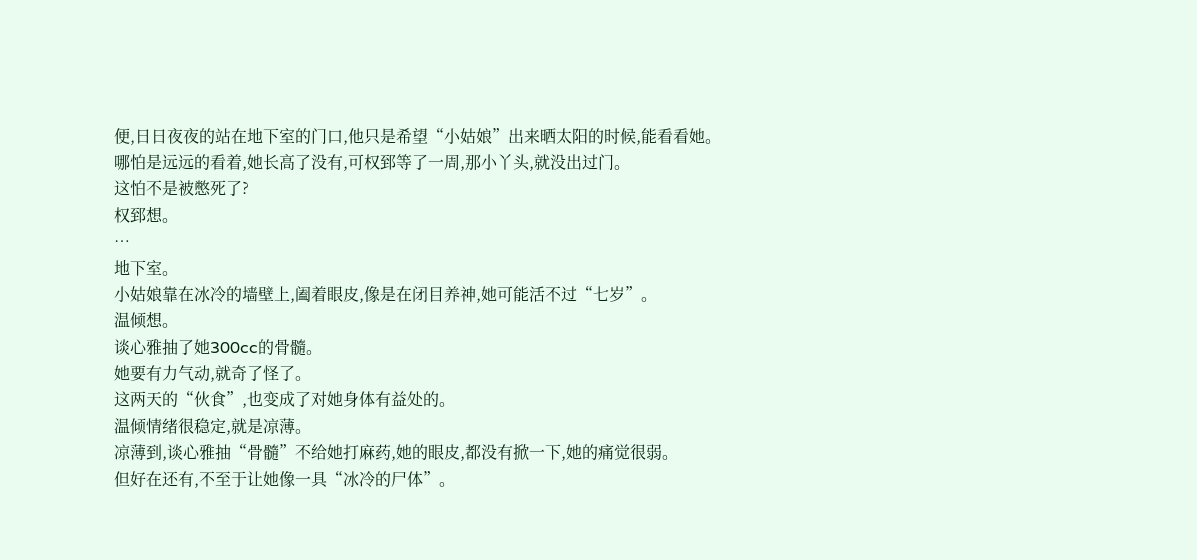便,日日夜夜的站在地下室的门口,他只是希望“小姑娘”出来晒太阳的时候,能看看她。
哪怕是远远的看着,她长高了没有,可权郅等了一周,那小丫头,就没出过门。
这怕不是被憋死了?
权郅想。
…
地下室。
小姑娘靠在冰冷的墙壁上,阖着眼皮,像是在闭目养神,她可能活不过“七岁”。
温倾想。
谈心雅抽了她300cc的骨髓。
她要有力气动,就奇了怪了。
这两天的“伙食”,也变成了对她身体有益处的。
温倾情绪很稳定,就是凉薄。
凉薄到,谈心雅抽“骨髓”不给她打麻药,她的眼皮,都没有掀一下,她的痛觉很弱。
但好在还有,不至于让她像一具“冰冷的尸体”。